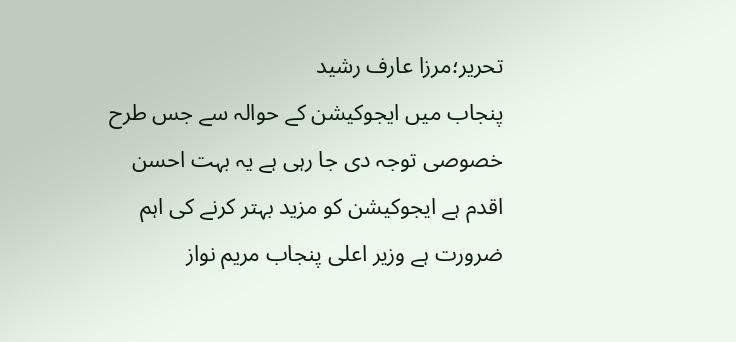تحریر؛مرزا عارف رشید
پنجاب میں ایجوکیشن کے حوالہ سے جس طرح خصوصی توجہ دی جا رہی ہے یہ بہت احسن اقدم ہے ایجوکیشن کو مزید بہتر کرنے کی اہم ضرورت ہے وزیر اعلی پنجاب مریم نواز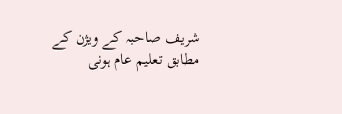شریف صاحبہ کے ویژن کے مطابق تعلیم عام ہونی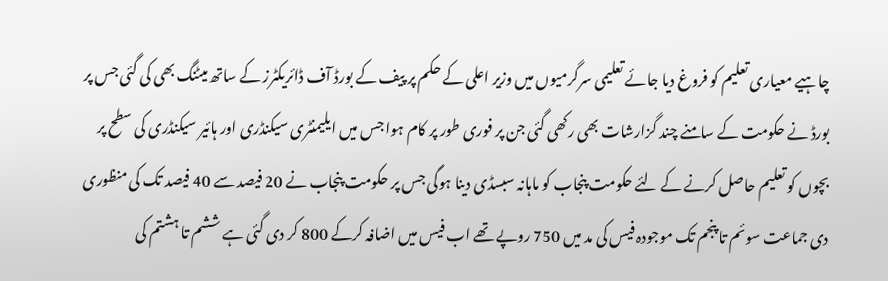چاہیے معیاری تعلیم کو فروغ دیا جائے تعلیمی سرگرمیوں میں وزیر اعلی کے حکم پر پیف کے بورڈ آف ڈائریکٹرز کے ساتھ میٹنگ بھی کی گئی جس پر بورڈ نے حکومت کے سامنے چند گزارشات بھی رکھی گئی جن پر فوری طور پر کام ہوا جس میں ایلیمنٹری سیکنڈری اور ہائیر سیکنڈری کی سطح پر بچوں کو تعلیم حاصل کرنے کے لئے حکومت پنجاب کو ماہانہ سبسڈی دینا ہوگی جس پر حکومت پنجاب نے 20 فیصد سے 40 فیصد تک کی منظوری دی جماعت سوئم تا پنجم تک موجودہ فیس کی مد میں 750 روپے تھے اب فیس میں اضافہ کرکے 800 کر دی گئی ہے ششم تا ہشتم کی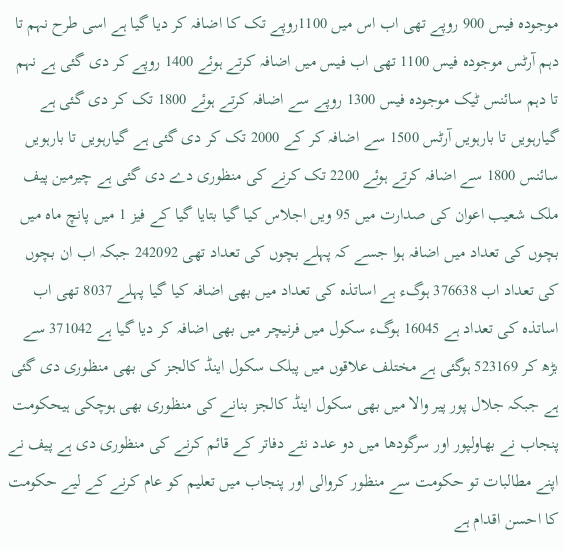موجودہ فیس 900 روپے تھی اب اس میں 1100روپے تک کا اضافہ کر دیا گیا ہے اسی طرح نہم تا دہم آرٹس موجودہ فیس 1100 تھی اب فیس میں اضافہ کرتے ہوئے 1400 روپے کر دی گئی ہے نہم تا دہم سائنس ٹیک موجودہ فیس 1300 روپے سے اضافہ کرتے ہوئے 1800 تک کر دی گئی ہے گیارہویں تا بارہویں آرٹس 1500 سے اضافہ کر کے 2000 تک کر دی گئی ہے گیارہویں تا بارہویں سائنس 1800 سے اضافہ کرتے ہوئے 2200 تک کرنے کی منظوری دے دی گئی ہے چیرمین پیف ملک شعیب اعوان کی صدارت میں 95 ویں اجلاس کیا گیا بتایا گیا کے فیز 1 میں پانچ ماہ میں بچوں کی تعداد میں اضافہ ہوا جسے کہ پہلے بچوں کی تعداد تھی 242092 جبکہ اب ان بچوں کی تعداد اب 376638 ہوگء ہے اساتذہ کی تعداد میں بھی اضافہ کیا گیا پہلے 8037 تھی اب اساتذہ کی تعداد ہے 16045 ہوگء سکول میں فرنیچر میں بھی اضافہ کر دیا گیا ہے 371042 سے بڑھ کر 523169 ہوگئی ہے مختلف علاقوں میں پبلک سکول اینڈ کالجز کی بھی منظوری دی گئی ہے جبکہ جلال پور پیر والا میں بھی سکول اینڈ کالجز بنانے کی منظوری بھی ہوچکی ہیحکومت پنجاب نے بھاولپور اور سرگودھا میں دو عدد نئے دفاتر کے قائم کرنے کی منظوری دی ہے پیف نے اپنے مطالبات تو حکومت سے منظور کروالی اور پنجاب میں تعلیم کو عام کرنے کے لیے حکومت کا احسن اقدام ہے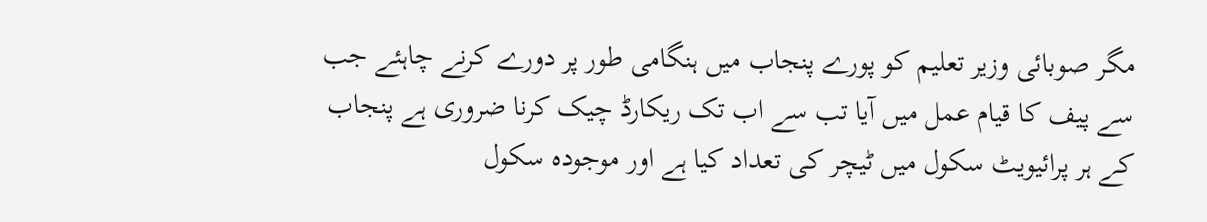مگر صوبائی وزیر تعلیم کو پورے پنجاب میں ہنگامی طور پر دورے کرنے چاہئے جب سے پیف کا قیام عمل میں آیا تب سے اب تک ریکارڈ چیک کرنا ضروری ہے پنجاب کے ہر پرائیویٹ سکول میں ٹیچر کی تعداد کیا ہے اور موجودہ سکول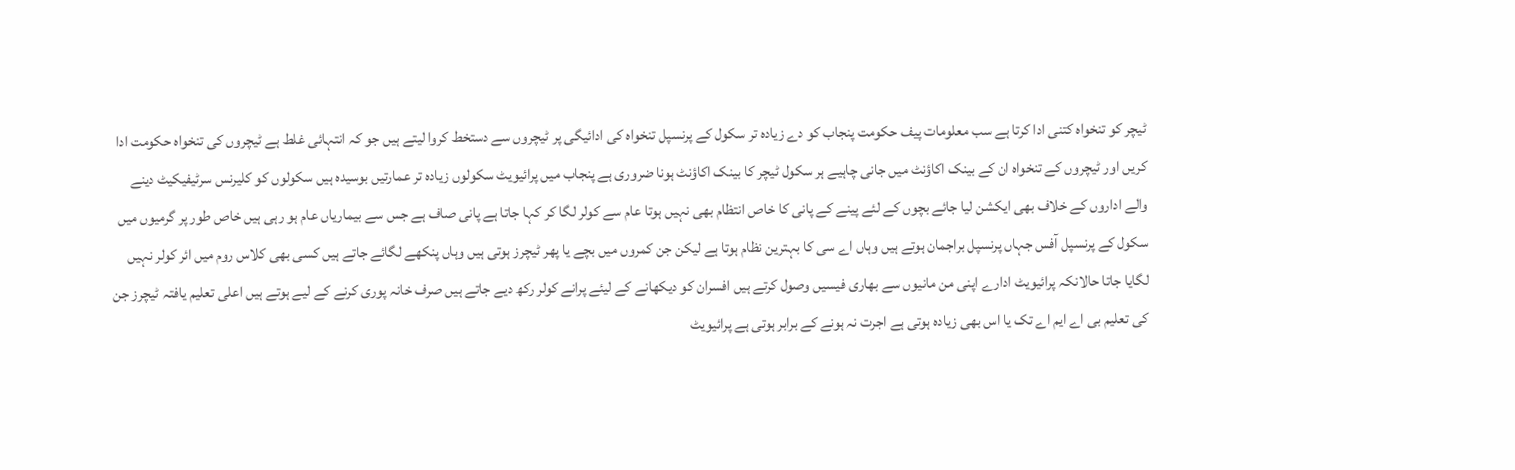ٹیچر کو تنخواہ کتنی ادا کرتا ہے سب معلومات پیف حکومت پنجاب کو دے زیادہ تر سکول کے پرنسپل تنخواہ کی ادائیگی پر ٹیچروں سے دستخط کروا لیتے ہیں جو کہ انتہائی غلط ہے ٹیچروں کی تنخواہ حکومت ادا کریں اور ٹیچروں کے تنخواہ ان کے بینک اکاؤنٹ میں جانی چاہیے ہر سکول ٹیچر کا بینک اکاؤنٹ ہونا ضروری ہے پنجاب میں پرائیویٹ سکولوں زیادہ تر عمارتیں بوسیدہ ہیں سکولوں کو کلیرنس سرٹیفیکیٹ دینے والے اداروں کے خلاف بھی ایکشن لیا جائے بچوں کے لئے پینے کے پانی کا خاص انتظام بھی نہیں ہوتا عام سے کولر لگا کر کہا جاتا ہے پانی صاف ہے جس سے بیماریاں عام ہو رہی ہیں خاص طور پر گرمیوں میں سکول کے پرنسپل آفس جہاں پرنسپل براجمان ہوتے ہیں وہاں اے سی کا بہترین نظام ہوتا ہے لیکن جن کمروں میں بچے یا پھر ٹیچرز ہوتی ہیں وہاں پنکھے لگائے جاتے ہیں کسی بھی کلاس روم میں ائر کولر نہیں لگایا جاتا حالانکہ پرائیویٹ ادارے اپنی من مانیوں سے بھاری فیسیں وصول کرتے ہیں افسران کو دیکھانے کے لیئے پرانے کولر رکھ دیے جاتے ہیں صرف خانہ پوری کرنے کے لیے ہوتے ہیں اعلی تعلیم یافتہ ٹیچرز جن کی تعلیم بی اے ایم اے تک یا اس بھی زیادہ ہوتی ہے اجرت نہ ہونے کے برابر ہوتی ہے پرائیویٹ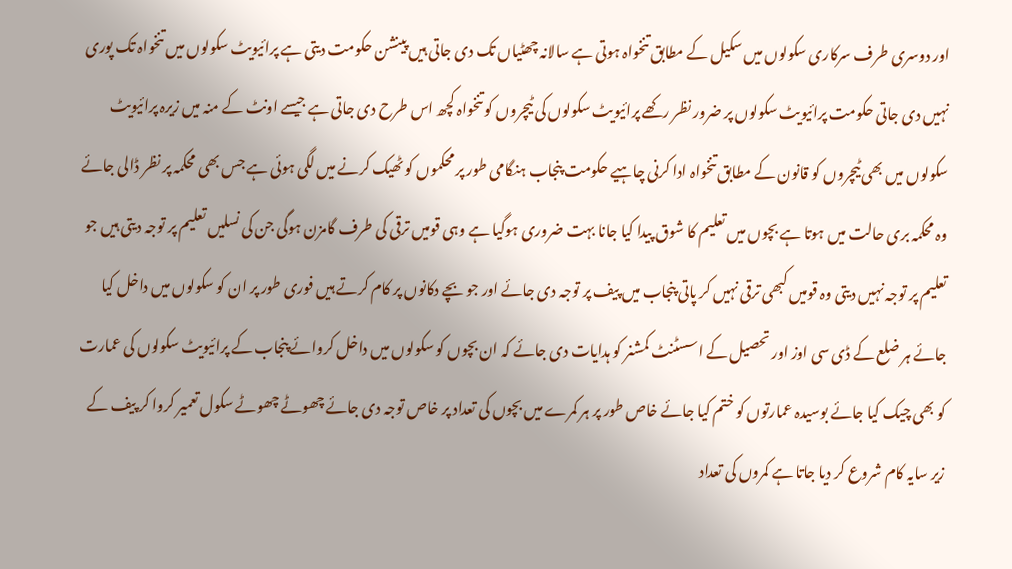اور دوسری طرف سرکاری سکولوں میں سکیل کے مطابق تنخواہ ہوتی ہے سالانہ چھٹیاں تک دی جاتی ہیں پینشن حکومت دیتی ہے پرائیویٹ سکولوں میں تنخواہ تک پوری نہیں دی جاتی حکومت پرائیویٹ سکولوں پر ضرور نظر رکھے پرائیویٹ سکولوں کی ٹیچروں کو تنخواہ کچھ اس طرح دی جاتی ہے جیسے اونٹ کے منہ میں زیرہ پرائیویٹ سکولوں میں بھی ٹیچروں کو قانون کے مطابق تنخواہ ادا کرنی چاہیے حکومت پنجاب ہنگامی طور پر محکموں کو ٹھیک کرنے میں لگی ہوئی ہے جس بھی محکمہ پر نظر ڈالی جائے وہ محکمہ بری حالت میں ہوتا ہے بچوں میں تعلیم کا شوق پیدا کیا جانا بہت ضروری ہوگیا ہے وہی قومیں ترقی کی طرف گامزن ہوگی جن کی نسلیں تعلیم پر توجہ دیتی ہیں جو تعلیم پر توجہ نہیں دیتی وہ قومیں کبھی ترقی نہیں کر پاتی پنجاب میں پیف پر توجہ دی جائے اور جو بچے دکانوں پر کام کرتے ہیں فوری طور پر ان کو سکولوں میں داخل کیا جائے ہر ضلع کے ڈی سی اوز اور تحصیل کے اسسٹنٹ کمشنر کو ہدایات دی جائے کہ ان بچوں کو سکولوں میں داخل کروائے پنجاب کے پرائیویٹ سکولوں کی عمارت کو بھی چیک کیا جائے بوسیدہ عمارتوں کو ختم کیا جائے خاص طور پر ہر کمرے میں بچوں کی تعداد پر خاص توجہ دی جائے چھوٹے چھوٹے سکول تعمیر کروا کر پیف کے زیر سایہ کام شروع کر دیا جاتا ہے کمروں کی تعداد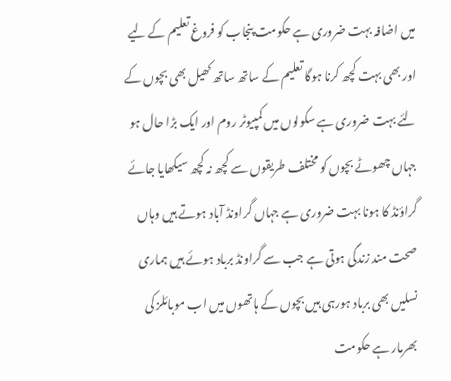میں اضافہ بہت ضروری ہے حکومت پنجاب کو فروغ تعلیم کے لیے اور بھی بہت کچھ کرنا ہوگا تعلیم کے ساتھ ساتھ کھیل بھی بچوں کے لئے بہت ضروری ہے سکولوں میں کمپیوٹر روم اور ایک بڑا حال ہو جہاں چھوٹے بچوں کو مختلف طریقوں سے کچھ نہ کچھ سیکھایا جائے گراؤنڈ کا ہونا بہت ضروری ہے جہاں گراونڈ آباد ہوتے ہیں وہاں صحت مند زندگی ہوتی ہے جب سے گراونڈ برباد ہوئے ہیں ہماری نسلیں بھی برباد ہورہی ہیں بچوں کے ہاتھوں میں اب موبائلز کی بھرمار ہے حکومت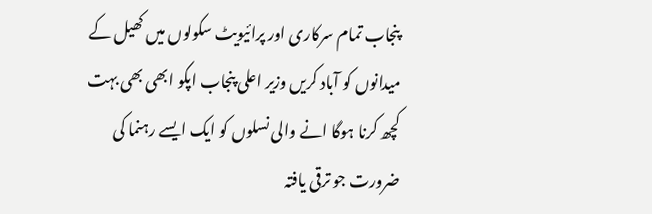پنجاب تمام سرکاری اور پرائیویٹ سکولوں میں کھیل کے میدانوں کو آباد کریں وزیر اعلی پنجاب اپکو ابھی بھی بہت کچھ کرنا ہوگا انے والی نسلوں کو ایک ایسے رہنما کی ضرورت جو ترقی یافتہ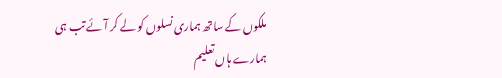ملکوں کے ساتھ ہماری نسلوں کو لے کر آئے تب ہی ہمارے ہاں تعلیم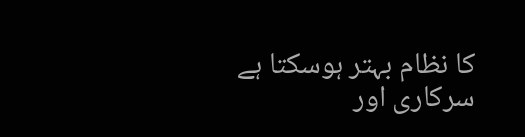کا نظام بہتر ہوسکتا ہے
سرکاری اور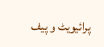پرائیویٹ و پیف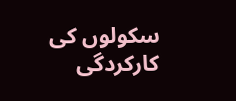سکولوں کی کارکردگی